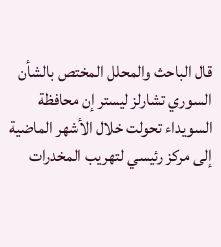قال الباحث والمحلل المختص بالشأن السوري تشارلز ليستر إن محافظة السويداء تحولت خلال الأشهر الماضية إلى مركز رئيسي لتهريب المخدرات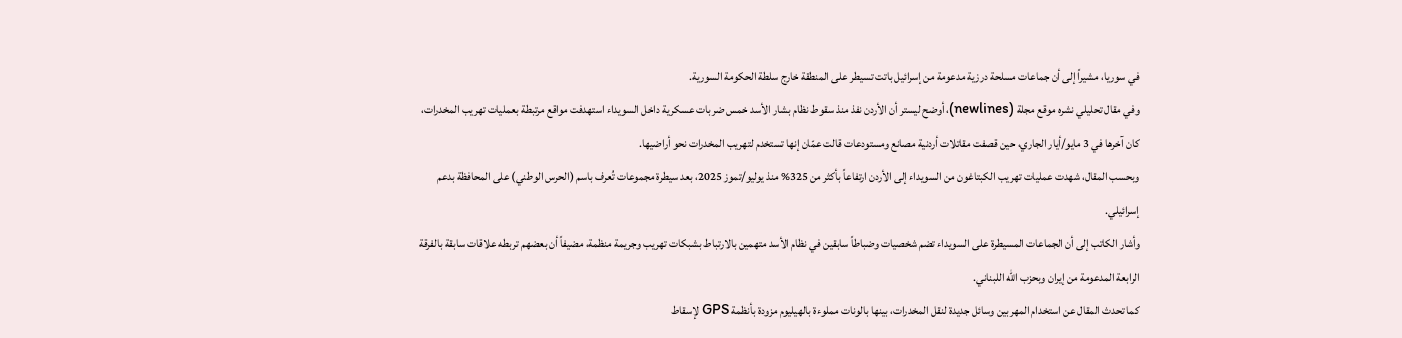في سوريا، مشيراً إلى أن جماعات مسلحة درزية مدعومة من إسرائيل باتت تسيطر على المنطقة خارج سلطة الحكومة السورية.
وفي مقال تحليلي نشره موقع مجلة (newlines)، أوضح ليستر أن الأردن نفذ منذ سقوط نظام بشار الأسد خمس ضربات عسكرية داخل السويداء استهدفت مواقع مرتبطة بعمليات تهريب المخدرات، كان آخرها في 3 مايو/أيار الجاري، حين قصفت مقاتلات أردنية مصانع ومستودعات قالت عمّان إنها تستخدم لتهريب المخدرات نحو أراضيها.
وبحسب المقال، شهدت عمليات تهريب الكبتاغون من السويداء إلى الأردن ارتفاعاً بأكثر من 325% منذ يوليو/تموز 2025، بعد سيطرة مجموعات تُعرف باسم (الحرس الوطني) على المحافظة بدعم إسرائيلي.
وأشار الكاتب إلى أن الجماعات المسيطرة على السويداء تضم شخصيات وضباطاً سابقين في نظام الأسد متهمين بالارتباط بشبكات تهريب وجريمة منظمة، مضيفاً أن بعضهم تربطه علاقات سابقة بالفرقة الرابعة المدعومة من إيران وبحزب الله اللبناني.
كما تحدث المقال عن استخدام المهربين وسائل جديدة لنقل المخدرات، بينها بالونات مملوءة بالهيليوم مزودة بأنظمة GPS لإسقاط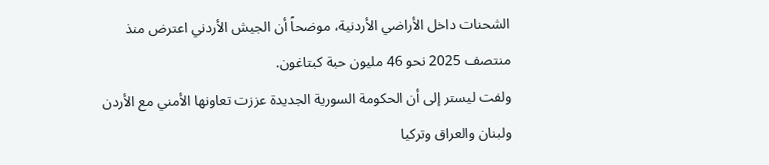الشحنات داخل الأراضي الأردنية، موضحاً أن الجيش الأردني اعترض منذ منتصف 2025 نحو 46 مليون حبة كبتاغون.
ولفت ليستر إلى أن الحكومة السورية الجديدة عززت تعاونها الأمني مع الأردن ولبنان والعراق وتركيا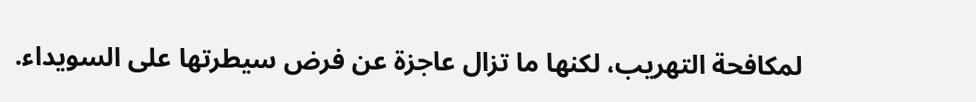لمكافحة التهريب، لكنها ما تزال عاجزة عن فرض سيطرتها على السويداء.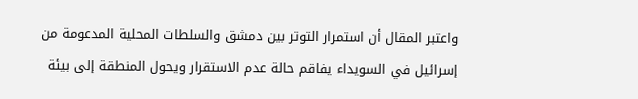واعتبر المقال أن استمرار التوتر بين دمشق والسلطات المحلية المدعومة من إسرائيل في السويداء يفاقم حالة عدم الاستقرار ويحول المنطقة إلى بيئة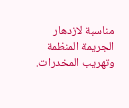مناسبة لازدهار الجريمة المنظمة وتهريب المخدرات.